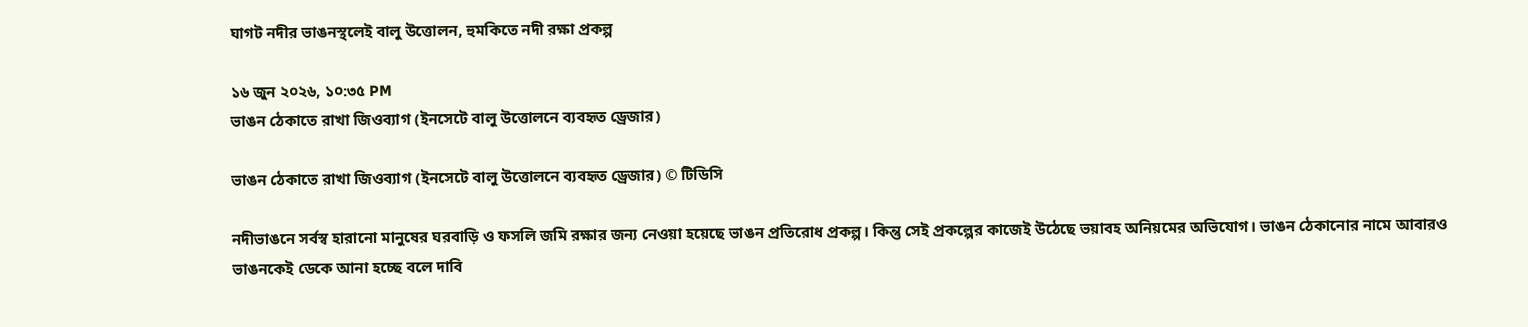ঘাগট নদীর ভাঙনস্থলেই বালু উত্তোলন, হুমকিতে নদী রক্ষা প্রকল্প

১৬ জুন ২০২৬, ১০:৩৫ PM
ভাঙন ঠেকাতে রাখা জিওব্যাগ (ইনসেটে বালু উত্তোলনে ব্যবহৃত ড্রেজার)

ভাঙন ঠেকাতে রাখা জিওব্যাগ (ইনসেটে বালু উত্তোলনে ব্যবহৃত ড্রেজার) © টিডিসি

নদীভাঙনে সর্বস্ব হারানো মানুষের ঘরবাড়ি ও ফসলি জমি রক্ষার জন্য নেওয়া হয়েছে ভাঙন প্রতিরোধ প্রকল্প। কিন্তু সেই প্রকল্পের কাজেই উঠেছে ভয়াবহ অনিয়মের অভিযোগ। ভাঙন ঠেকানোর নামে আবারও ভাঙনকেই ডেকে আনা হচ্ছে বলে দাবি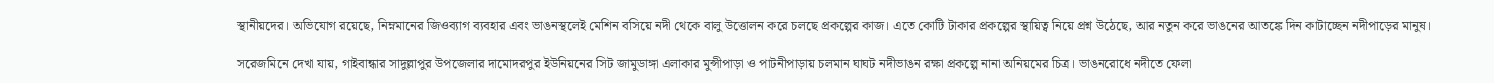স্থানীয়দের। অভিযোগ রয়েছে, নিম্নমানের জিওব্যাগ ব্যবহার এবং ভাঙনস্থলেই মেশিন বসিয়ে নদী থেকে বালু উত্তোলন করে চলছে প্রকল্পের কাজ। এতে কোটি টাকার প্রকল্পের স্থায়িত্ব নিয়ে প্রশ্ন উঠেছে, আর নতুন করে ভাঙনের আতঙ্কে দিন কাটাচ্ছেন নদীপাড়ের মানুষ।

সরেজমিনে দেখা যায়, গাইবান্ধার সাদুল্লাপুর উপজেলার দামোদরপুর ইউনিয়নের সিট জামুডাঙ্গা এলাকার মুন্সীপাড়া ও পাটনীপাড়ায় চলমান ঘাঘট নদীভাঙন রক্ষা প্রকল্পে নানা অনিয়মের চিত্র। ভাঙনরোধে নদীতে ফেলা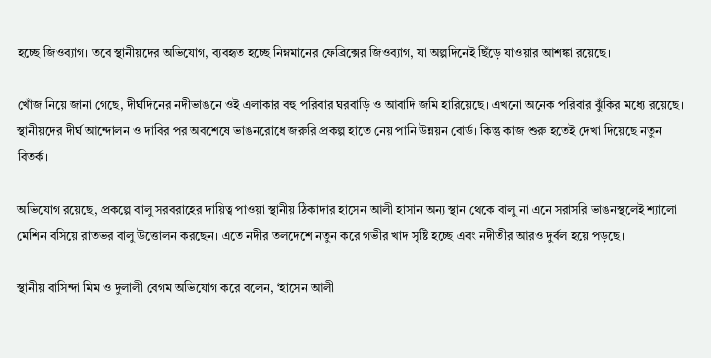হচ্ছে জিওব্যাগ। তবে স্থানীয়দের অভিযোগ, ব্যবহৃত হচ্ছে নিম্নমানের ফেব্রিক্সের জিওব্যাগ, যা অল্পদিনেই ছিঁড়ে যাওয়ার আশঙ্কা রয়েছে।

খোঁজ নিয়ে জানা গেছে, দীর্ঘদিনের নদীভাঙনে ওই এলাকার বহু পরিবার ঘরবাড়ি ও আবাদি জমি হারিয়েছে। এখনো অনেক পরিবার ঝুঁকির মধ্যে রয়েছে। স্থানীয়দের দীর্ঘ আন্দোলন ও দাবির পর অবশেষে ভাঙনরোধে জরুরি প্রকল্প হাতে নেয় পানি উন্নয়ন বোর্ড। কিন্তু কাজ শুরু হতেই দেখা দিয়েছে নতুন বিতর্ক।

অভিযোগ রয়েছে, প্রকল্পে বালু সরবরাহের দায়িত্ব পাওয়া স্থানীয় ঠিকাদার হাসেন আলী হাসান অন্য স্থান থেকে বালু না এনে সরাসরি ভাঙনস্থলেই শ্যালো মেশিন বসিয়ে রাতভর বালু উত্তোলন করছেন। এতে নদীর তলদেশে নতুন করে গভীর খাদ সৃষ্টি হচ্ছে এবং নদীতীর আরও দুর্বল হয়ে পড়ছে।

স্থানীয় বাসিন্দা মিম ও দুলালী বেগম অভিযোগ করে বলেন, ‘হাসেন আলী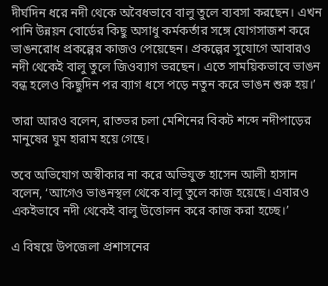দীর্ঘদিন ধরে নদী থেকে অবৈধভাবে বালু তুলে ব্যবসা করছেন। এখন পানি উন্নয়ন বোর্ডের কিছু অসাধু কর্মকর্তার সঙ্গে যোগসাজশ করে ভাঙনরোধ প্রকল্পের কাজও পেয়েছেন। প্রকল্পের সুযোগে আবারও নদী থেকেই বালু তুলে জিওব্যাগ ভরছেন। এতে সাময়িকভাবে ভাঙন বন্ধ হলেও কিছুদিন পর ব্যাগ ধসে পড়ে নতুন করে ভাঙন শুরু হয়।’

তারা আরও বলেন, রাতভর চলা মেশিনের বিকট শব্দে নদীপাড়ের মানুষের ঘুম হারাম হয়ে গেছে।

তবে অভিযোগ অস্বীকার না করে অভিযুক্ত হাসেন আলী হাসান বলেন, ‘আগেও ভাঙনস্থল থেকে বালু তুলে কাজ হয়েছে। এবারও একইভাবে নদী থেকেই বালু উত্তোলন করে কাজ করা হচ্ছে।’

এ বিষয়ে উপজেলা প্রশাসনের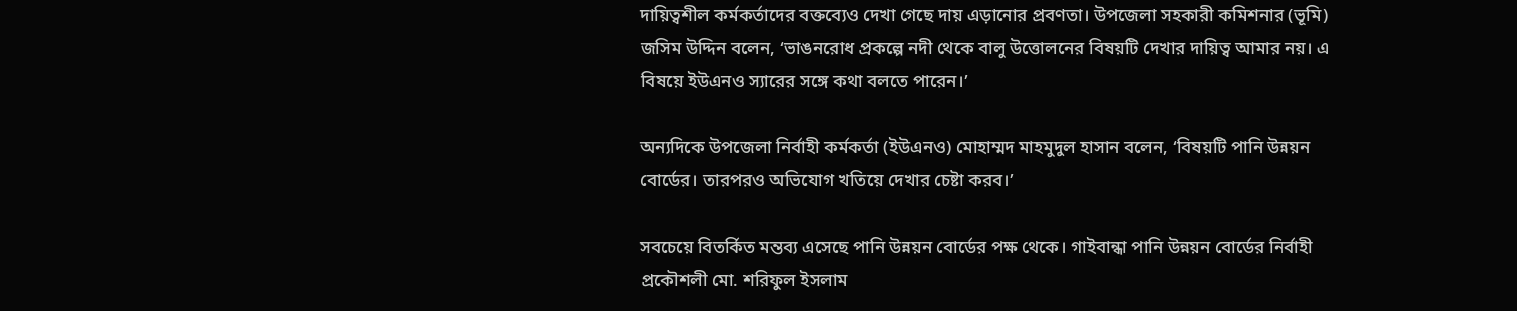দায়িত্বশীল কর্মকর্তাদের বক্তব্যেও দেখা গেছে দায় এড়ানোর প্রবণতা। উপজেলা সহকারী কমিশনার (ভূমি) জসিম উদ্দিন বলেন, ‘ভাঙনরোধ প্রকল্পে নদী থেকে বালু উত্তোলনের বিষয়টি দেখার দায়িত্ব আমার নয়। এ বিষয়ে ইউএনও স্যারের সঙ্গে কথা বলতে পারেন।’

অন্যদিকে উপজেলা নির্বাহী কর্মকর্তা (ইউএনও) মোহাম্মদ মাহমুদুল হাসান বলেন, ‘বিষয়টি পানি উন্নয়ন বোর্ডের। তারপরও অভিযোগ খতিয়ে দেখার চেষ্টা করব।’

সবচেয়ে বিতর্কিত মন্তব্য এসেছে পানি উন্নয়ন বোর্ডের পক্ষ থেকে। গাইবান্ধা পানি উন্নয়ন বোর্ডের নির্বাহী প্রকৌশলী মো. শরিফুল ইসলাম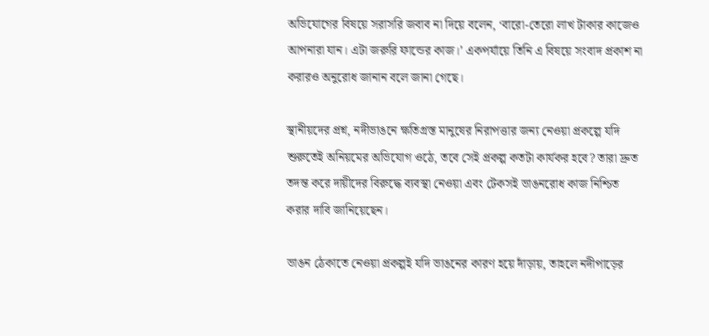অভিযোগের বিষয়ে সরাসরি জবাব না দিয়ে বলেন, ‘বারো-তেরো লাখ টাকার কাজেও আপনারা যান। এটা জরুরি ফান্ডের কাজ।’ একপর্যায়ে তিনি এ বিষয়ে সংবাদ প্রকাশ না করারও অনুরোধ জানান বলে জানা গেছে।

স্থানীয়দের প্রশ্ন, নদীভাঙনে ক্ষতিগ্রস্ত মানুষের নিরাপত্তার জন্য নেওয়া প্রকল্পে যদি শুরুতেই অনিয়মের অভিযোগ ওঠে, তবে সেই প্রকল্প কতটা কার্যকর হবে? তারা দ্রুত তদন্ত করে দায়ীদের বিরুদ্ধে ব্যবস্থা নেওয়া এবং টেকসই ভাঙনরোধ কাজ নিশ্চিত করার দাবি জানিয়েছেন।

ভাঙন ঠেকাতে নেওয়া প্রকল্পই যদি ভাঙনের কারণ হয়ে দাঁড়ায়, তাহলে নদীপাড়ের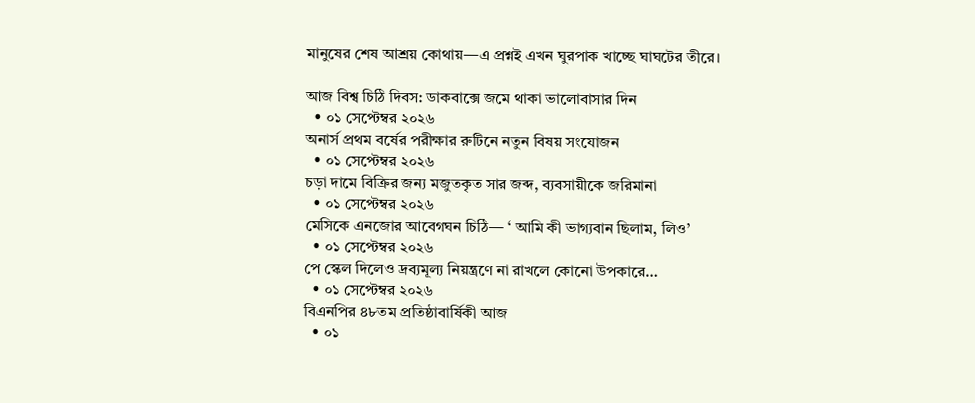মানুষের শেষ আশ্রয় কোথায়—এ প্রশ্নই এখন ঘুরপাক খাচ্ছে ঘাঘটের তীরে।

আজ বিশ্ব চিঠি দিবস: ডাকবাক্সে জমে থাকা ভালোবাসার দিন
  • ০১ সেপ্টেম্বর ২০২৬
অনার্স প্রথম বর্ষের পরীক্ষার রুটিনে নতুন বিষয় সংযোজন
  • ০১ সেপ্টেম্বর ২০২৬
চড়া দামে বিক্রির জন্য মজুতকৃত সার জব্দ, ব্যবসায়ীকে জরিমানা
  • ০১ সেপ্টেম্বর ২০২৬
মেসিকে এনজোর আবেগঘন চিঠি— ‘ আমি কী ভাগ্যবান ছিলাম, লিও’
  • ০১ সেপ্টেম্বর ২০২৬
পে স্কেল দিলেও দ্রব্যমূল্য নিয়ন্ত্রণে না রাখলে কোনো উপকারে…
  • ০১ সেপ্টেম্বর ২০২৬
বিএনপির ৪৮তম প্রতিষ্ঠাবার্ষিকী আজ
  • ০১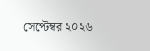সেপ্টেম্বর ২০২৬